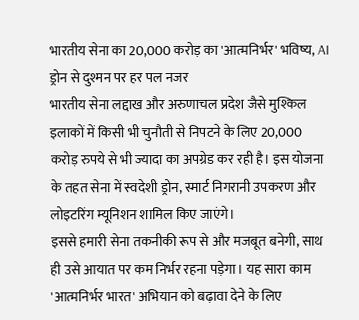भारतीय सेना का 20,000 करोड़ का 'आत्मनिर्भर' भविष्य, AI ड्रोन से दुश्मन पर हर पल नजर
भारतीय सेना लद्दाख और अरुणाचल प्रदेश जैसे मुश्किल इलाकों में किसी भी चुनौती से निपटने के लिए 20,000 करोड़ रुपये से भी ज्यादा का अपग्रेड कर रही है। इस योजना के तहत सेना में स्वदेशी ड्रोन, स्मार्ट निगरानी उपकरण और लोइटरिंग म्यूनिशन शामिल किए जाएंगे।
इससे हमारी सेना तकनीकी रूप से और मजबूत बनेगी, साथ ही उसे आयात पर कम निर्भर रहना पड़ेगा। यह सारा काम 'आत्मनिर्भर भारत' अभियान को बढ़ावा देने के लिए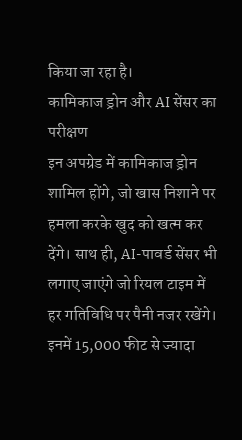किया जा रहा है।
कामिकाज ड्रोन और AI सेंसर का परीक्षण
इन अपग्रेड में कामिकाज ड्रोन शामिल होंगे, जो खास निशाने पर हमला करके खुद को खत्म कर देंगे। साथ ही, AI-पावर्ड सेंसर भी लगाए जाएंगे जो रियल टाइम में हर गतिविधि पर पैनी नजर रखेंगे। इनमें 15,000 फीट से ज्यादा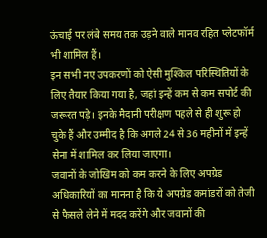ऊंचाई पर लंबे समय तक उड़ने वाले मानव रहित प्लेटफॉर्म भी शामिल हैं।
इन सभी नए उपकरणों को ऐसी मुश्किल परिस्थितियों के लिए तैयार किया गया है, जहां इन्हें कम से कम सपोर्ट की जरूरत पड़े। इनके मैदानी परीक्षण पहले से ही शुरू हो चुके हैं और उम्मीद है कि अगले 24 से 36 महीनों में इन्हें सेना में शामिल कर लिया जाएगा।
जवानों के जोखिम को कम करने के लिए अपग्रेड
अधिकारियों का मानना है कि ये अपग्रेड कमांडरों को तेजी से फैसले लेने में मदद करेंगे और जवानों की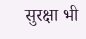सुरक्षा भी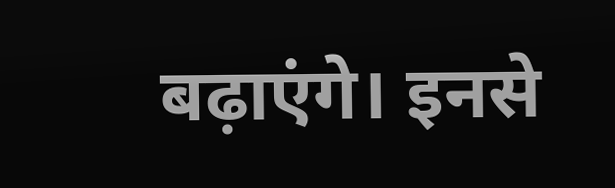बढ़ाएंगे। इनसे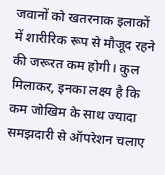जवानों को खतरनाक इलाकों में शारीरिक रूप से मौजूद रहने की जरूरत कम होगी। कुल मिलाकर, इनका लक्ष्य है कि कम जोखिम के साथ ज्यादा समझदारी से ऑपरेशन चलाए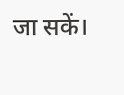जा सकें।